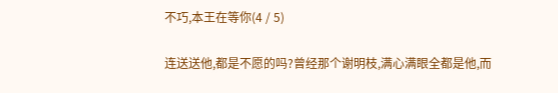不巧,本王在等你(4 / 5)

连送送他,都是不愿的吗?曾经那个谢明枝,满心满眼全都是他,而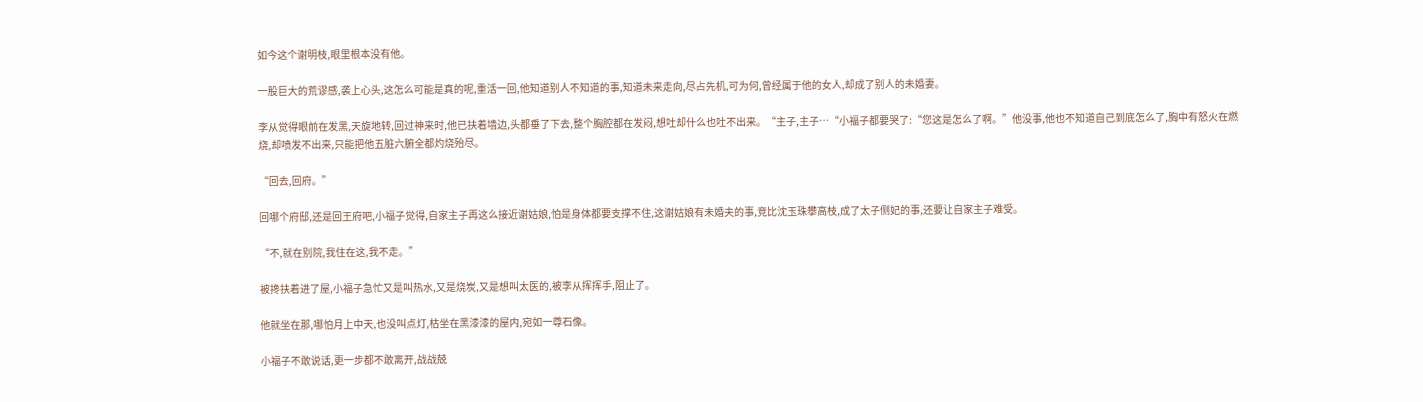如今这个谢明枝,眼里根本没有他。

一股巨大的荒谬感,袭上心头,这怎么可能是真的呢,重活一回,他知道别人不知道的事,知道未来走向,尽占先机,可为何,曾经属于他的女人,却成了别人的未婚妻。

李从觉得眼前在发黑,天旋地转,回过神来时,他已扶着墙边,头都垂了下去,整个胸腔都在发闷,想吐却什么也吐不出来。“主子,主子…“小福子都要哭了:“您这是怎么了啊。”他没事,他也不知道自己到底怎么了,胸中有怒火在燃烧,却喷发不出来,只能把他五脏六腑全都灼烧殆尽。

“回去,回府。”

回哪个府邸,还是回王府吧,小福子觉得,自家主子再这么接近谢姑娘,怕是身体都要支撑不住,这谢姑娘有未婚夫的事,竞比沈玉珠攀高枝,成了太子侧妃的事,还要让自家主子难受。

“不,就在别院,我住在这,我不走。”

被搀扶着进了屋,小福子急忙又是叫热水,又是烧炭,又是想叫太医的,被李从挥挥手,阻止了。

他就坐在那,哪怕月上中天,也没叫点灯,枯坐在黑漆漆的屋内,宛如一尊石像。

小福子不敢说话,更一步都不敢离开,战战兢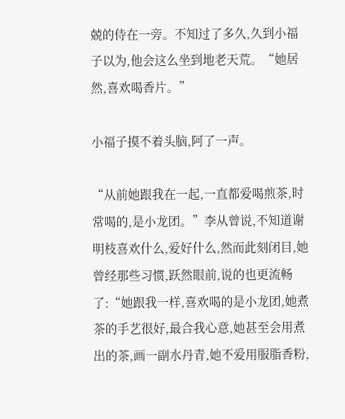兢的侍在一旁。不知过了多久,久到小福子以为,他会这么坐到地老天荒。“她居然,喜欢喝香片。”

小福子摸不着头脑,阿了一声。

“从前她跟我在一起,一直都爱喝煎茶,时常喝的,是小龙团。”李从曾说,不知道谢明枝喜欢什么,爱好什么,然而此刻闭目,她曾经那些习惯,跃然眼前,说的也更流畅了:“她跟我一样,喜欢喝的是小龙团,她煮茶的手艺很好,最合我心意,她甚至会用煮出的茶,画一副水丹青,她不爱用服脂香粉,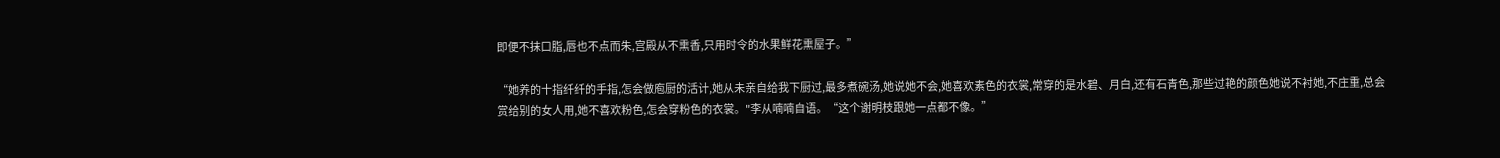即便不抹口脂,唇也不点而朱,宫殿从不熏香,只用时令的水果鲜花熏屋子。”

“她养的十指纤纤的手指,怎会做庖厨的活计,她从未亲自给我下厨过,最多煮碗汤,她说她不会,她喜欢素色的衣裳,常穿的是水碧、月白,还有石青色,那些过艳的颜色她说不衬她,不庄重,总会赏给别的女人用,她不喜欢粉色,怎会穿粉色的衣裳。"李从喃喃自语。“这个谢明枝跟她一点都不像。”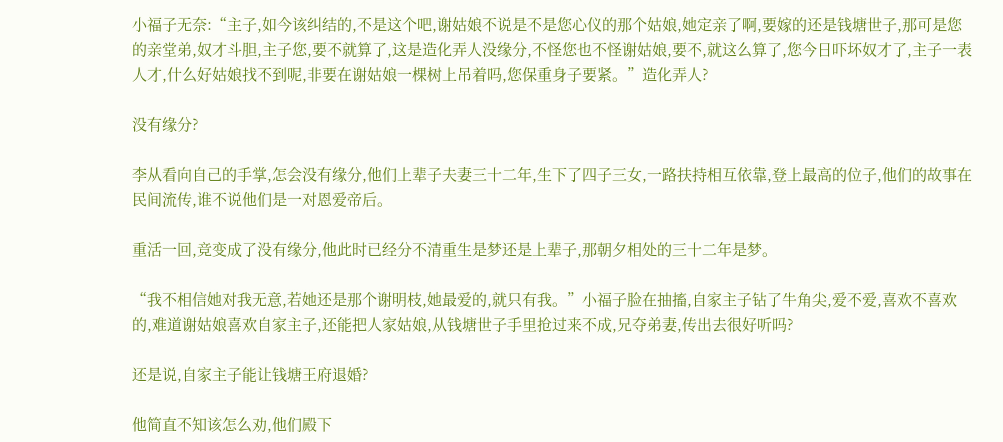小福子无奈:“主子,如今该纠结的,不是这个吧,谢姑娘不说是不是您心仪的那个姑娘,她定亲了啊,要嫁的还是钱塘世子,那可是您的亲堂弟,奴才斗胆,主子您,要不就算了,这是造化弄人没缘分,不怪您也不怪谢姑娘,要不,就这么算了,您今日吓坏奴才了,主子一表人才,什么好姑娘找不到呢,非要在谢姑娘一棵树上吊着吗,您保重身子要紧。”造化弄人?

没有缘分?

李从看向自己的手掌,怎会没有缘分,他们上辈子夫妻三十二年,生下了四子三女,一路扶持相互依靠,登上最高的位子,他们的故事在民间流传,谁不说他们是一对恩爱帝后。

重活一回,竞变成了没有缘分,他此时已经分不清重生是梦还是上辈子,那朝夕相处的三十二年是梦。

“我不相信她对我无意,若她还是那个谢明枝,她最爱的,就只有我。”小福子脸在抽搐,自家主子钻了牛角尖,爱不爱,喜欢不喜欢的,难道谢姑娘喜欢自家主子,还能把人家姑娘,从钱塘世子手里抢过来不成,兄夺弟妻,传出去很好听吗?

还是说,自家主子能让钱塘王府退婚?

他简直不知该怎么劝,他们殿下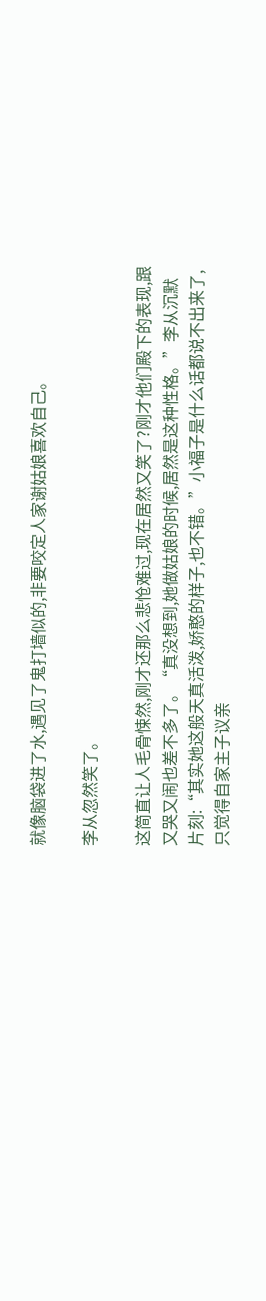就像脑袋进了水,遇见了鬼打墙似的,非要咬定人家谢姑娘喜欢自己。

李从忽然笑了。

这简直让人毛骨悚然,刚才还那么悲怆难过,现在居然又笑了?刚才他们殿下的表现,跟又哭又闹也差不多了。“真没想到,她做姑娘的时候,居然是这种性格。”李从沉默片刻:“其实她这般天真活泼,娇憨的样子,也不错。”小福子是什么话都说不出来了,只觉得自家主子议亲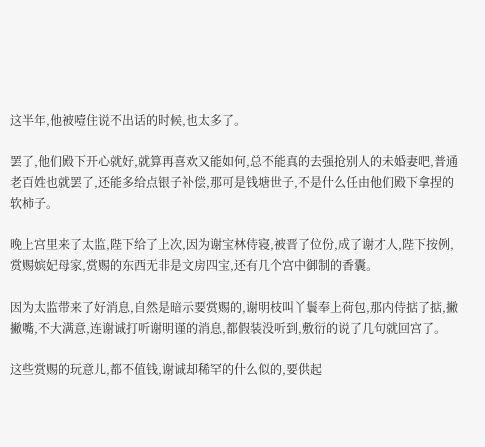这半年,他被噎住说不出话的时候,也太多了。

罢了,他们殿下开心就好,就算再喜欢又能如何,总不能真的去强抢别人的未婚妻吧,普通老百姓也就罢了,还能多给点银子补偿,那可是钱塘世子,不是什么任由他们殿下拿捏的软柿子。

晚上宫里来了太监,陛下给了上次,因为谢宝林侍寝,被晋了位份,成了谢才人,陛下按例,赏赐嫔妃母家,赏赐的东西无非是文房四宝,还有几个宫中御制的香囊。

因为太监带来了好消息,自然是暗示要赏赐的,谢明枝叫丫鬟奉上荷包,那内侍掂了掂,撇撇嘴,不大满意,连谢诚打听谢明谨的消息,都假装没听到,敷衍的说了几句就回宫了。

这些赏赐的玩意儿,都不值钱,谢诚却稀罕的什么似的,要供起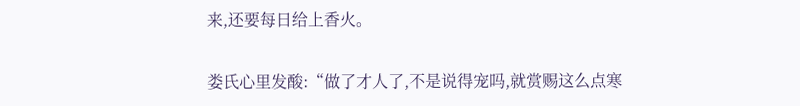来,还要每日给上香火。

娄氏心里发酸:“做了才人了,不是说得宠吗,就赏赐这么点寒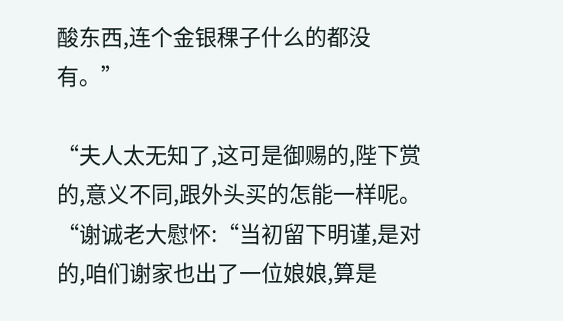酸东西,连个金银稞子什么的都没有。”

“夫人太无知了,这可是御赐的,陛下赏的,意义不同,跟外头买的怎能一样呢。“谢诚老大慰怀:“当初留下明谨,是对的,咱们谢家也出了一位娘娘,算是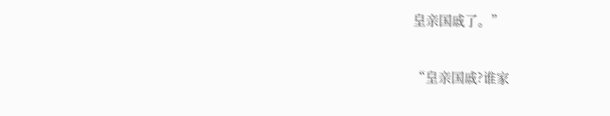皇亲国戚了。”

“皇亲国戚?谁家